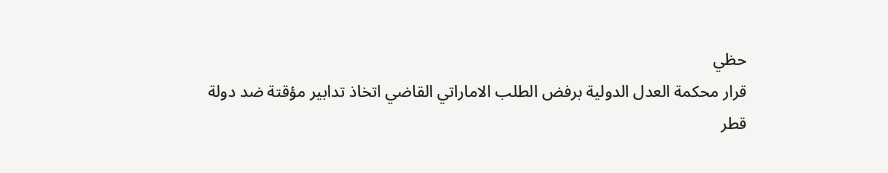حظي
قرار محكمة العدل الدولية برفض الطلب الاماراتي القاضي اتخاذ تدابير مؤقتة ضد دولة
قطر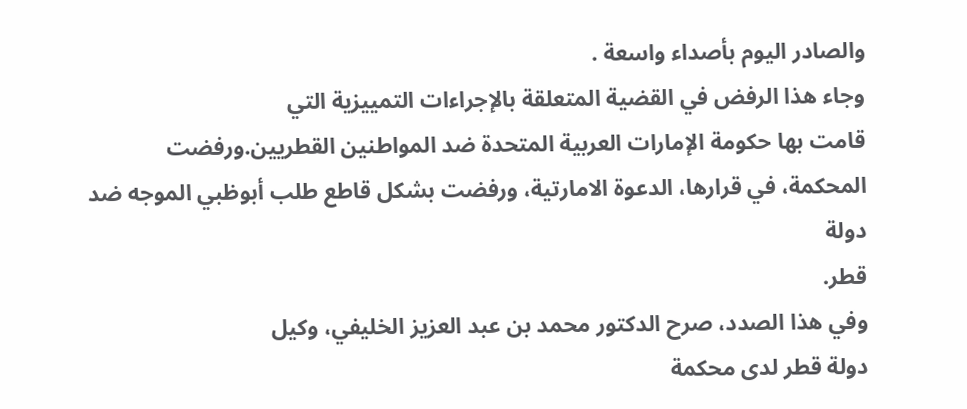والصادر اليوم بأصداء واسعة .
وجاء هذا الرفض في القضية المتعلقة بالإجراءات التمييزية التي
قامت بها حكومة الإمارات العربية المتحدة ضد المواطنين القطريين.ورفضت
المحكمة، في قرارها، الدعوة الامارتية، ورفضت بشكل قاطع طلب أبوظبي الموجه ضد دولة
قطر.
وفي هذا الصدد، صرح الدكتور محمد بن عبد العزيز الخليفي، وكيل
دولة قطر لدى محكمة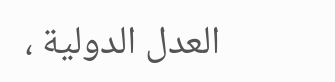العدل الدولية ،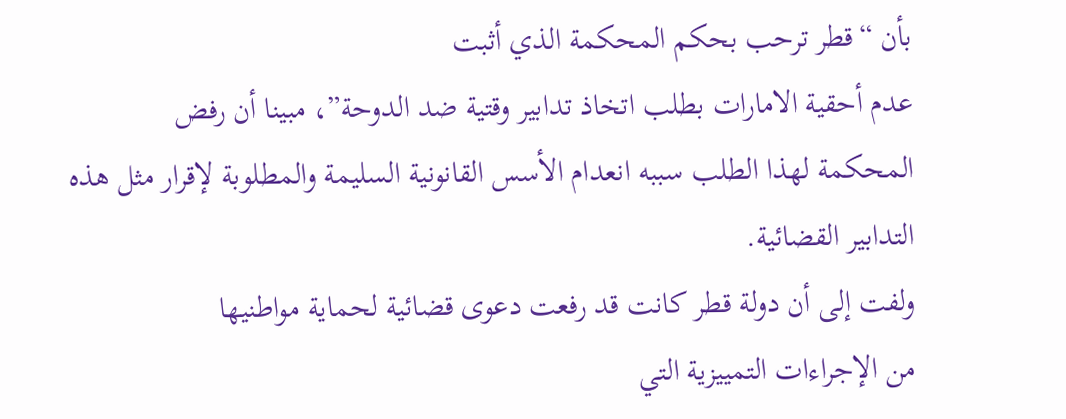بأن “قطر ترحب بحكم المحكمة الذي أثبت
عدم أحقية الامارات بطلب اتخاذ تدابير وقتية ضد الدوحة”، مبينا أن رفض
المحكمة لهذا الطلب سببه انعدام الأسس القانونية السليمة والمطلوبة لإقرار مثل هذه
التدابير القضائية.
ولفت إلى أن دولة قطر كانت قد رفعت دعوى قضائية لحماية مواطنيها
من الإجراءات التمييزية التي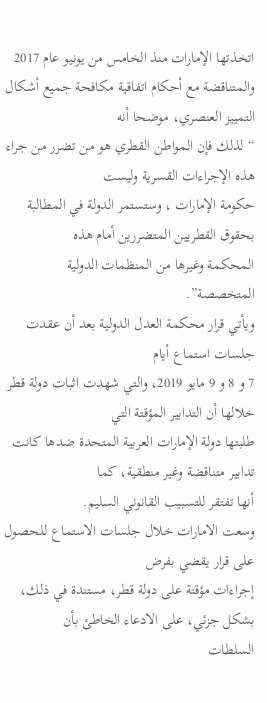اتخذتها الإمارات منذ الخامس من يونيو عام 2017
والمتناقضة مع أحكام اتفاقية مكافحة جميع أشكال التمييز العنصري، موضحا أنه
“لذلك فإن المواطن القطري هو من تضرر من جراء هذه الإجراءات القسرية وليست
حكومة الإمارات ، وستستمر الدولة في المطالبة بحقوق القطريين المتضررين أمام هذه
المحكمة وغيرها من المنظمات الدولية المتخصصة”.
ويأتي قرار محكمة العدل الدولية بعد أن عقدت جلسات استماع أيام
7 و 8 و 9 مايو 2019، والتي شهدت اثبات دولة قطر خلالها أن التدابير المؤقتة التي
طلبتها دولة الإمارات العربية المتحدة ضدها كانت تدابير متناقضة وغير منطقية، كما
أنها تفتقر للتسبيب القانوني السليم.
وسعت الامارات خلال جلسات الاستماع للحصول على قرار يقضي بفرض
إجراءات مؤقتة على دولة قطر، مستندة في ذلك، بشكل جزئي، على الادعاء الخاطئ بأن
السلطات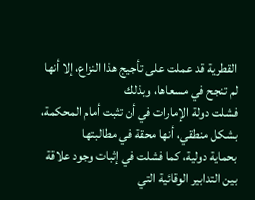القطرية قد عملت على تأجيج هذا النزاع، إلا أنها لم تنجح في مسعاها، وبذلك
فشلت دولة الإمارات في أن تثبت أمام المحكمة، بشكل منطقي، أنها محقة في مطالبتها
بحماية دولية، كما فشلت في إثبات وجود علاقة بين التدابير الوقائية التي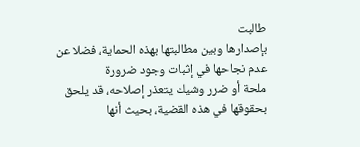طالبت
بإصدارها وبين مطالبتها بهذه الحماية، فضلا عن عدم نجاحها في إثبات وجود ضرورة
ملحة أو ضرر وشيك يتعذر إصلاحه، قد يلحق بحقوقها في هذه القضية، بحيث أنها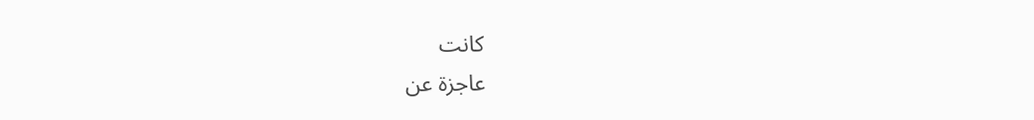كانت
عاجزة عن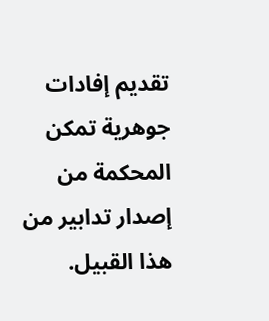تقديم إفادات جوهرية تمكن المحكمة من إصدار تدابير من هذا القبيل.